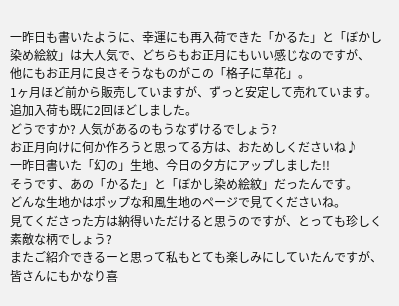一昨日も書いたように、幸運にも再入荷できた「かるた」と「ぼかし染め絵紋」は大人気で、どちらもお正月にもいい感じなのですが、
他にもお正月に良さそうなものがこの「格子に草花」。
1ヶ月ほど前から販売していますが、ずっと安定して売れています。
追加入荷も既に2回ほどしました。
どうですか? 人気があるのもうなずけるでしょう?
お正月向けに何か作ろうと思ってる方は、おためしくださいね♪
一昨日書いた「幻の」生地、今日の夕方にアップしました!!
そうです、あの「かるた」と「ぼかし染め絵紋」だったんです。
どんな生地かはポップな和風生地のページで見てくださいね。
見てくださった方は納得いただけると思うのですが、とっても珍しく素敵な柄でしょう?
またご紹介できるーと思って私もとても楽しみにしていたんですが、
皆さんにもかなり喜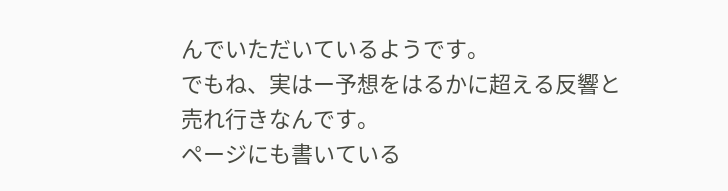んでいただいているようです。
でもね、実はー予想をはるかに超える反響と売れ行きなんです。
ページにも書いている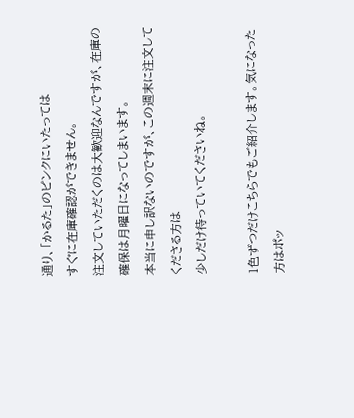通り、「かるた」のピンクにいたっては
すぐに在庫確認ができません。
注文していただくのは大歓迎なんですが、在庫の確保は月曜日になってしまいます。
本当に申し訳ないのですが、この週末に注文してくださる方は
少しだけ待っていてくださいね。

1色ずつだけこちらでもご紹介します。気になった方はポッ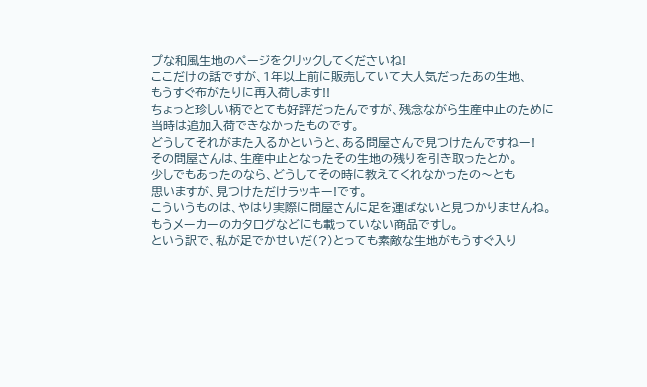プな和風生地のページをクリックしてくださいね!
ここだけの話ですが、1年以上前に販売していて大人気だったあの生地、
もうすぐ布がたりに再入荷します!!
ちょっと珍しい柄でとても好評だったんですが、残念ながら生産中止のために
当時は追加入荷できなかったものです。
どうしてそれがまた入るかというと、ある問屋さんで見つけたんですねー!
その問屋さんは、生産中止となったその生地の残りを引き取ったとか。
少しでもあったのなら、どうしてその時に教えてくれなかったの〜とも
思いますが、見つけただけラッキー!です。
こういうものは、やはり実際に問屋さんに足を運ばないと見つかりませんね。
もうメーカーのカタログなどにも載っていない商品ですし。
という訳で、私が足でかせいだ(?)とっても素敵な生地がもうすぐ入り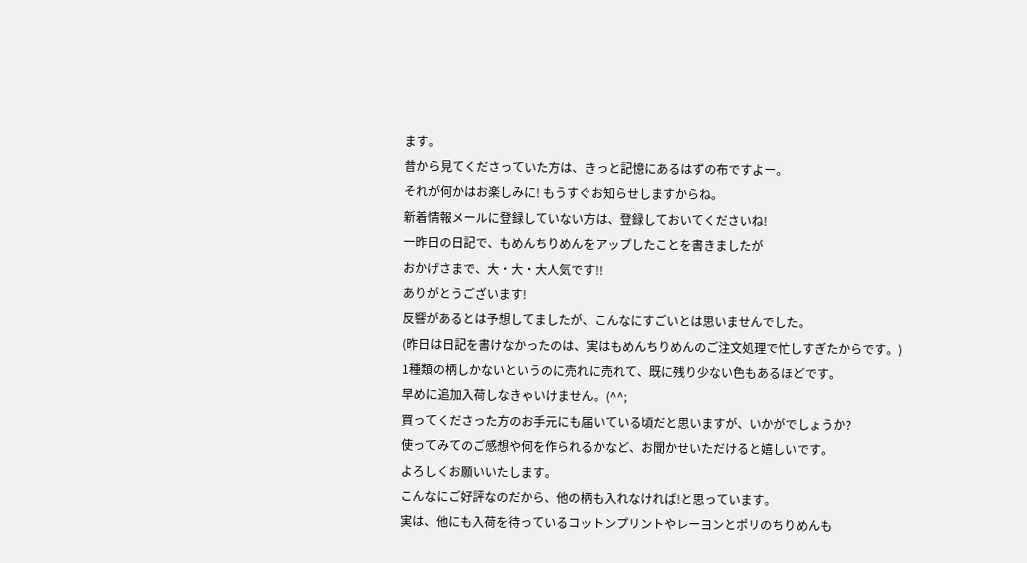ます。
昔から見てくださっていた方は、きっと記憶にあるはずの布ですよー。
それが何かはお楽しみに! もうすぐお知らせしますからね。
新着情報メールに登録していない方は、登録しておいてくださいね!
一昨日の日記で、もめんちりめんをアップしたことを書きましたが
おかげさまで、大・大・大人気です!!
ありがとうございます!
反響があるとは予想してましたが、こんなにすごいとは思いませんでした。
(昨日は日記を書けなかったのは、実はもめんちりめんのご注文処理で忙しすぎたからです。)
1種類の柄しかないというのに売れに売れて、既に残り少ない色もあるほどです。
早めに追加入荷しなきゃいけません。(^^;
買ってくださった方のお手元にも届いている頃だと思いますが、いかがでしょうか?
使ってみてのご感想や何を作られるかなど、お聞かせいただけると嬉しいです。
よろしくお願いいたします。
こんなにご好評なのだから、他の柄も入れなければ!と思っています。
実は、他にも入荷を待っているコットンプリントやレーヨンとポリのちりめんも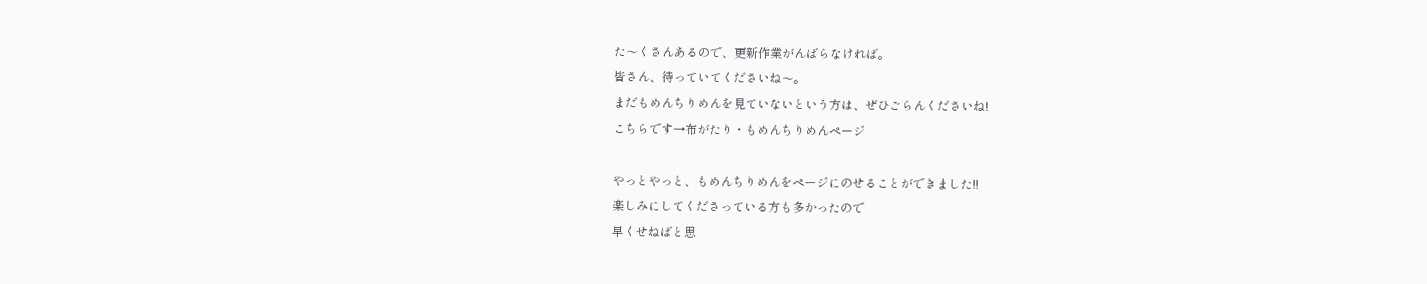た〜くさんあるので、更新作業がんばらなければ。
皆さん、待っていてくださいね〜。
まだもめんちりめんを見ていないという方は、ぜひごらんくださいね!
こちらです→布がたり・もめんちりめんページ

やっとやっと、もめんちりめんをページにのせることができました!!
楽しみにしてくださっている方も多かったので
早くせねばと思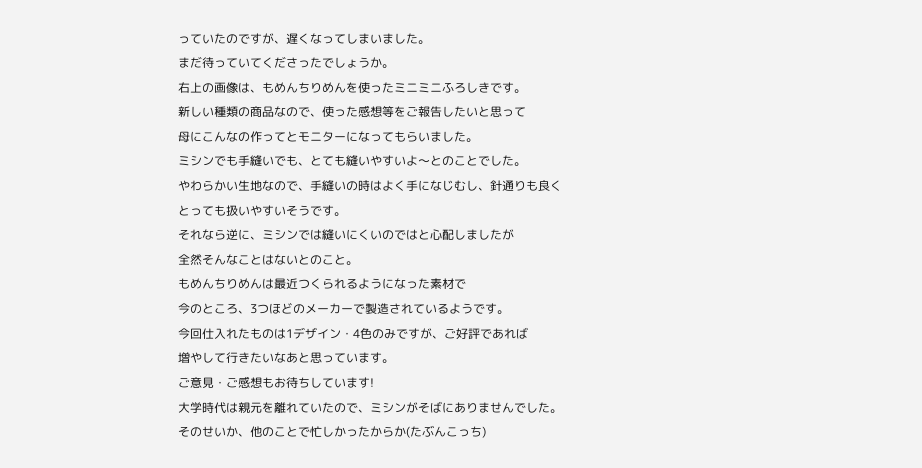っていたのですが、遅くなってしまいました。
まだ待っていてくださったでしょうか。
右上の画像は、もめんちりめんを使ったミニミニふろしきです。
新しい種類の商品なので、使った感想等をご報告したいと思って
母にこんなの作ってとモニターになってもらいました。
ミシンでも手縫いでも、とても縫いやすいよ〜とのことでした。
やわらかい生地なので、手縫いの時はよく手になじむし、針通りも良く
とっても扱いやすいそうです。
それなら逆に、ミシンでは縫いにくいのではと心配しましたが
全然そんなことはないとのこと。
もめんちりめんは最近つくられるようになった素材で
今のところ、3つほどのメーカーで製造されているようです。
今回仕入れたものは1デザイン・4色のみですが、ご好評であれば
増やして行きたいなあと思っています。
ご意見・ご感想もお待ちしています!
大学時代は親元を離れていたので、ミシンがそばにありませんでした。
そのせいか、他のことで忙しかったからか(たぶんこっち)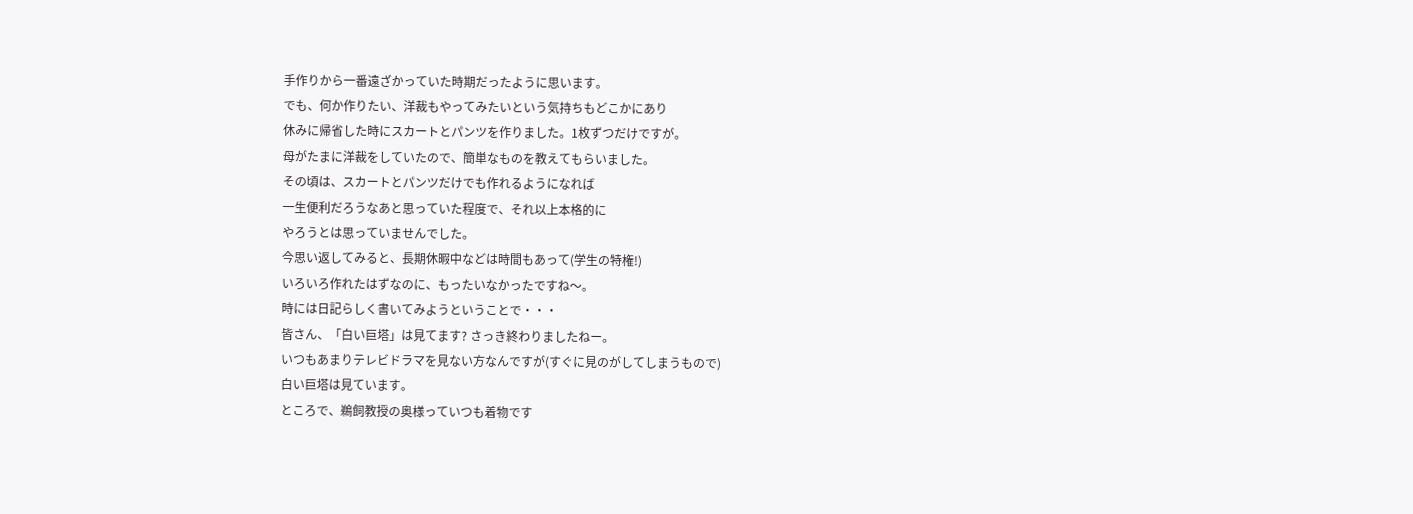手作りから一番遠ざかっていた時期だったように思います。
でも、何か作りたい、洋裁もやってみたいという気持ちもどこかにあり
休みに帰省した時にスカートとパンツを作りました。1枚ずつだけですが。
母がたまに洋裁をしていたので、簡単なものを教えてもらいました。
その頃は、スカートとパンツだけでも作れるようになれば
一生便利だろうなあと思っていた程度で、それ以上本格的に
やろうとは思っていませんでした。
今思い返してみると、長期休暇中などは時間もあって(学生の特権!)
いろいろ作れたはずなのに、もったいなかったですね〜。
時には日記らしく書いてみようということで・・・
皆さん、「白い巨塔」は見てます? さっき終わりましたねー。
いつもあまりテレビドラマを見ない方なんですが(すぐに見のがしてしまうもので)
白い巨塔は見ています。
ところで、鵜飼教授の奥様っていつも着物です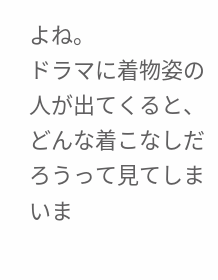よね。
ドラマに着物姿の人が出てくると、どんな着こなしだろうって見てしまいま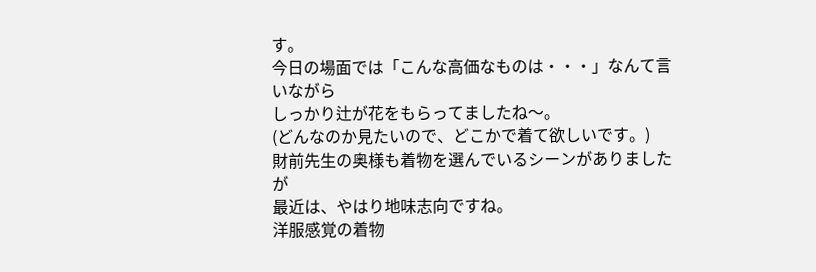す。
今日の場面では「こんな高価なものは・・・」なんて言いながら
しっかり辻が花をもらってましたね〜。
(どんなのか見たいので、どこかで着て欲しいです。)
財前先生の奥様も着物を選んでいるシーンがありましたが
最近は、やはり地味志向ですね。
洋服感覚の着物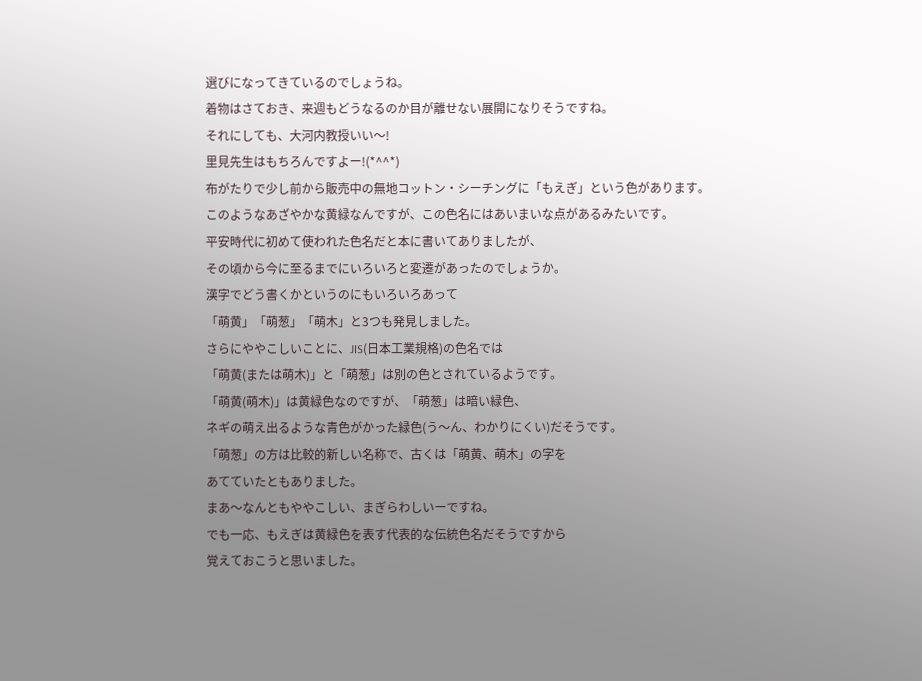選びになってきているのでしょうね。
着物はさておき、来週もどうなるのか目が離せない展開になりそうですね。
それにしても、大河内教授いい〜!
里見先生はもちろんですよー!(*^^*)
布がたりで少し前から販売中の無地コットン・シーチングに「もえぎ」という色があります。
このようなあざやかな黄緑なんですが、この色名にはあいまいな点があるみたいです。
平安時代に初めて使われた色名だと本に書いてありましたが、
その頃から今に至るまでにいろいろと変遷があったのでしょうか。
漢字でどう書くかというのにもいろいろあって
「萌黄」「萌葱」「萌木」と3つも発見しました。
さらにややこしいことに、JIS(日本工業規格)の色名では
「萌黄(または萌木)」と「萌葱」は別の色とされているようです。
「萌黄(萌木)」は黄緑色なのですが、「萌葱」は暗い緑色、
ネギの萌え出るような青色がかった緑色(う〜ん、わかりにくい)だそうです。
「萌葱」の方は比較的新しい名称で、古くは「萌黄、萌木」の字を
あてていたともありました。
まあ〜なんともややこしい、まぎらわしいーですね。
でも一応、もえぎは黄緑色を表す代表的な伝統色名だそうですから
覚えておこうと思いました。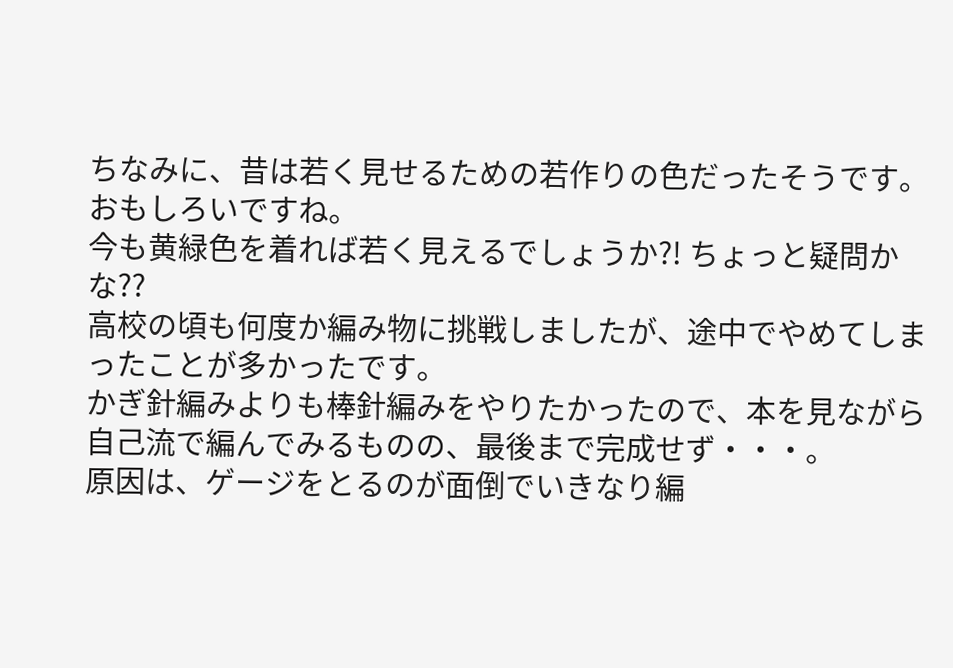ちなみに、昔は若く見せるための若作りの色だったそうです。
おもしろいですね。
今も黄緑色を着れば若く見えるでしょうか?! ちょっと疑問かな??
高校の頃も何度か編み物に挑戦しましたが、途中でやめてしまったことが多かったです。
かぎ針編みよりも棒針編みをやりたかったので、本を見ながら
自己流で編んでみるものの、最後まで完成せず・・・。
原因は、ゲージをとるのが面倒でいきなり編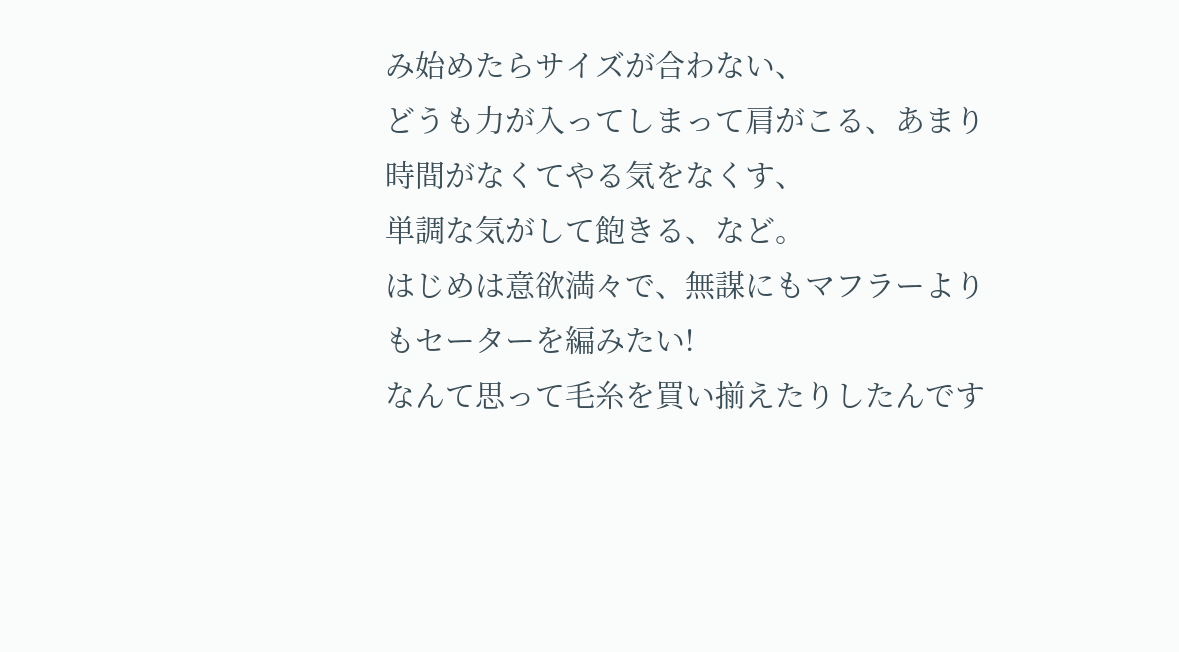み始めたらサイズが合わない、
どうも力が入ってしまって肩がこる、あまり時間がなくてやる気をなくす、
単調な気がして飽きる、など。
はじめは意欲満々で、無謀にもマフラーよりもセーターを編みたい!
なんて思って毛糸を買い揃えたりしたんです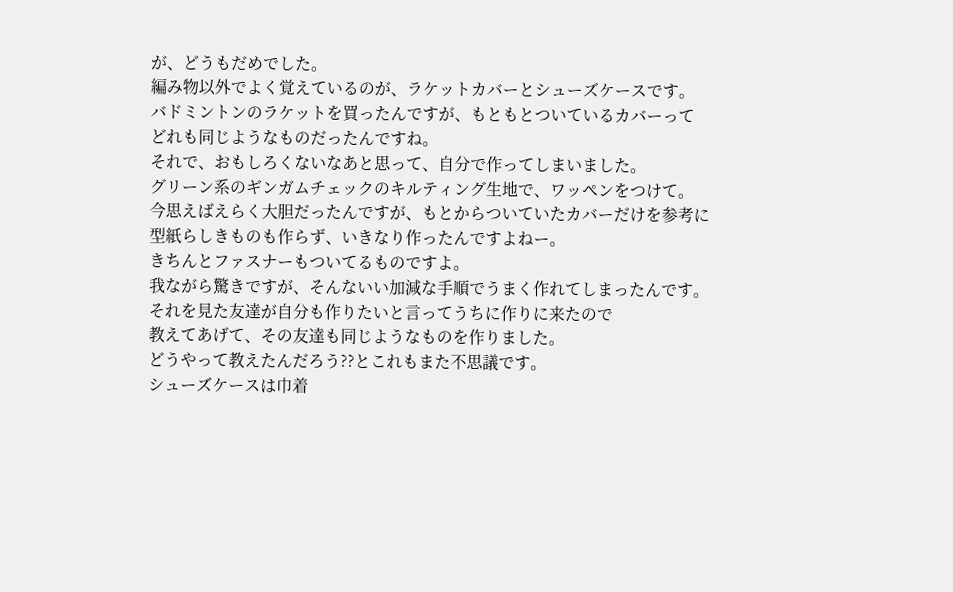が、どうもだめでした。
編み物以外でよく覚えているのが、ラケットカバーとシューズケースです。
バドミントンのラケットを買ったんですが、もともとついているカバーって
どれも同じようなものだったんですね。
それで、おもしろくないなあと思って、自分で作ってしまいました。
グリーン系のギンガムチェックのキルティング生地で、ワッペンをつけて。
今思えばえらく大胆だったんですが、もとからついていたカバーだけを参考に
型紙らしきものも作らず、いきなり作ったんですよねー。
きちんとファスナーもついてるものですよ。
我ながら驚きですが、そんないい加減な手順でうまく作れてしまったんです。
それを見た友達が自分も作りたいと言ってうちに作りに来たので
教えてあげて、その友達も同じようなものを作りました。
どうやって教えたんだろう??とこれもまた不思議です。
シューズケースは巾着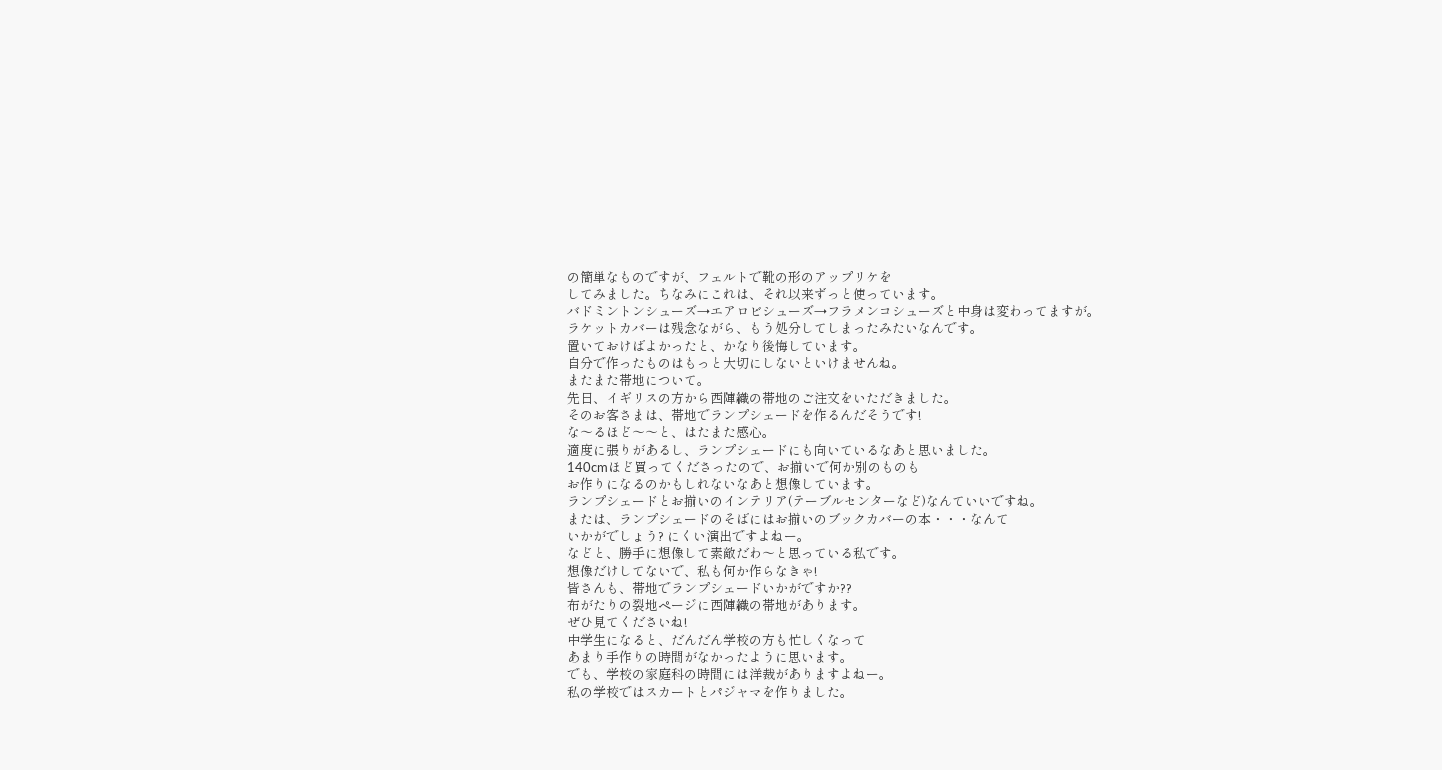の簡単なものですが、フェルトで靴の形のアップリケを
してみました。ちなみにこれは、それ以来ずっと使っています。
バドミントンシューズ→エアロビシューズ→フラメンコシューズと中身は変わってますが。
ラケットカバーは残念ながら、もう処分してしまったみたいなんです。
置いておけばよかったと、かなり後悔しています。
自分で作ったものはもっと大切にしないといけませんね。
またまた帯地について。
先日、イギリスの方から西陣織の帯地のご注文をいただきました。
そのお客さまは、帯地でランプシェードを作るんだそうです!
な〜るほど〜〜と、はたまた感心。
適度に張りがあるし、ランプシェードにも向いているなあと思いました。
140cmほど買ってくださったので、お揃いで何か別のものも
お作りになるのかもしれないなあと想像しています。
ランプシェードとお揃いのインテリア(テーブルセンターなど)なんていいですね。
または、ランプシェードのそばにはお揃いのブックカバーの本・・・なんて
いかがでしょう? にくい演出ですよねー。
などと、勝手に想像して素敵だわ〜と思っている私です。
想像だけしてないで、私も何か作らなきゃ!
皆さんも、帯地でランプシェードいかがですか??
布がたりの裂地ページに西陣織の帯地があります。
ぜひ見てくださいね!
中学生になると、だんだん学校の方も忙しくなって
あまり手作りの時間がなかったように思います。
でも、学校の家庭科の時間には洋裁がありますよねー。
私の学校ではスカートとパジャマを作りました。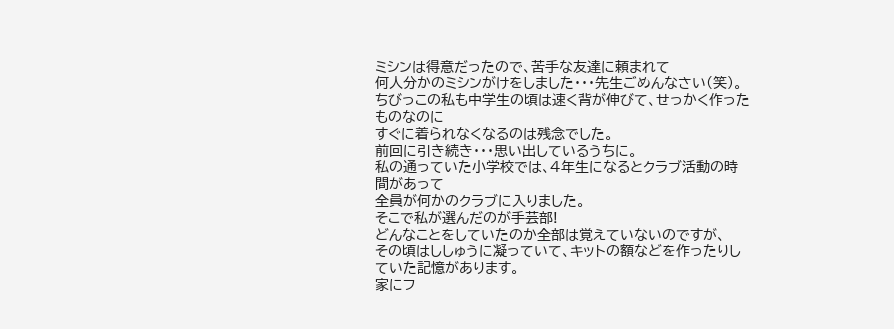ミシンは得意だったので、苦手な友達に頼まれて
何人分かのミシンがけをしました・・・先生ごめんなさい(笑)。
ちびっこの私も中学生の頃は速く背が伸びて、せっかく作ったものなのに
すぐに着られなくなるのは残念でした。
前回に引き続き・・・思い出しているうちに。
私の通っていた小学校では、4年生になるとクラブ活動の時間があって
全員が何かのクラブに入りました。
そこで私が選んだのが手芸部!
どんなことをしていたのか全部は覚えていないのですが、
その頃はししゅうに凝っていて、キットの額などを作ったりしていた記憶があります。
家にフ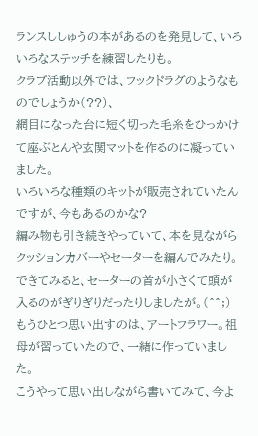ランスししゅうの本があるのを発見して、いろいろなステッチを練習したりも。
クラブ活動以外では、フックドラグのようなものでしょうか(??)、
網目になった台に短く切った毛糸をひっかけて座ぶとんや玄関マットを作るのに凝っていました。
いろいろな種類のキットが販売されていたんですが、今もあるのかな?
編み物も引き続きやっていて、本を見ながらクッションカバーやセーターを編んでみたり。
できてみると、セーターの首が小さくて頭が入るのがぎりぎりだったりしましたが。(^^;)
もうひとつ思い出すのは、アートフラワー。祖母が習っていたので、一緒に作っていました。
こうやって思い出しながら書いてみて、今よ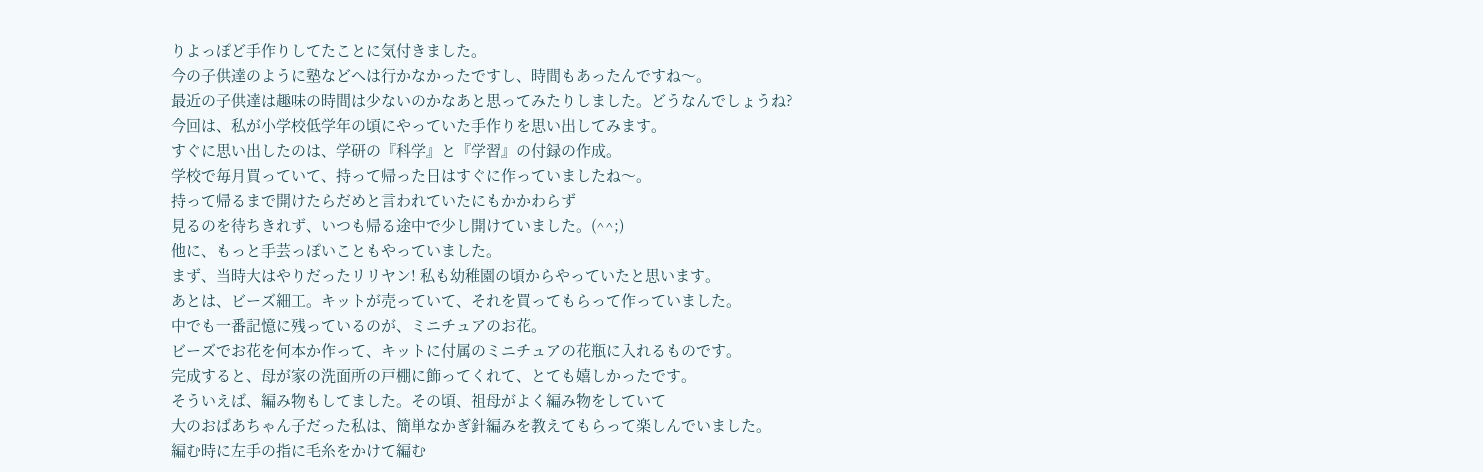りよっぽど手作りしてたことに気付きました。
今の子供達のように塾などへは行かなかったですし、時間もあったんですね〜。
最近の子供達は趣味の時間は少ないのかなあと思ってみたりしました。どうなんでしょうね?
今回は、私が小学校低学年の頃にやっていた手作りを思い出してみます。
すぐに思い出したのは、学研の『科学』と『学習』の付録の作成。
学校で毎月買っていて、持って帰った日はすぐに作っていましたね〜。
持って帰るまで開けたらだめと言われていたにもかかわらず
見るのを待ちきれず、いつも帰る途中で少し開けていました。(^^;)
他に、もっと手芸っぽいこともやっていました。
まず、当時大はやりだったリリヤン! 私も幼稚園の頃からやっていたと思います。
あとは、ビーズ細工。キットが売っていて、それを買ってもらって作っていました。
中でも一番記憶に残っているのが、ミニチュアのお花。
ビーズでお花を何本か作って、キットに付属のミニチュアの花瓶に入れるものです。
完成すると、母が家の洗面所の戸棚に飾ってくれて、とても嬉しかったです。
そういえば、編み物もしてました。その頃、祖母がよく編み物をしていて
大のおばあちゃん子だった私は、簡単なかぎ針編みを教えてもらって楽しんでいました。
編む時に左手の指に毛糸をかけて編む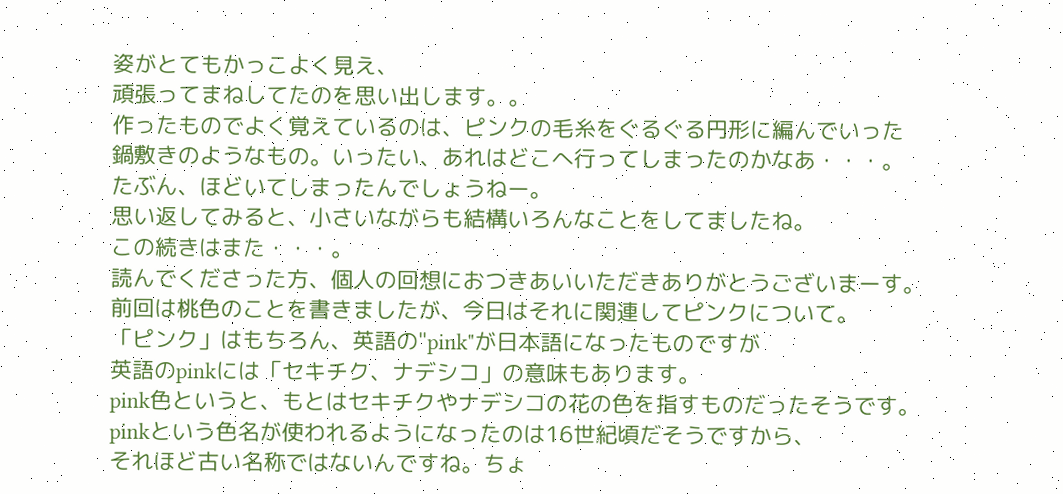姿がとてもかっこよく見え、
頑張ってまねしてたのを思い出します。。
作ったものでよく覚えているのは、ピンクの毛糸をぐるぐる円形に編んでいった
鍋敷きのようなもの。いったい、あれはどこへ行ってしまったのかなあ・・・。
たぶん、ほどいてしまったんでしょうねー。
思い返してみると、小さいながらも結構いろんなことをしてましたね。
この続きはまた・・・。
読んでくださった方、個人の回想におつきあいいただきありがとうございまーす。
前回は桃色のことを書きましたが、今日はそれに関連してピンクについて。
「ピンク」はもちろん、英語の"pink"が日本語になったものですが
英語のpinkには「セキチク、ナデシコ」の意味もあります。
pink色というと、もとはセキチクやナデシコの花の色を指すものだったそうです。
pinkという色名が使われるようになったのは16世紀頃だそうですから、
それほど古い名称ではないんですね。ちょ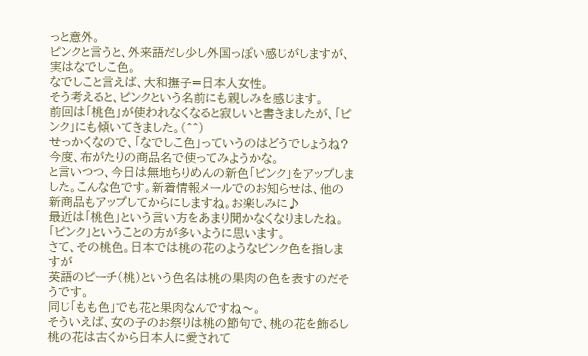っと意外。
ピンクと言うと、外来語だし少し外国っぽい感じがしますが、実はなでしこ色。
なでしこと言えば、大和撫子=日本人女性。
そう考えると、ピンクという名前にも親しみを感じます。
前回は「桃色」が使われなくなると寂しいと書きましたが、「ピンク」にも傾いてきました。(^^)
せっかくなので、「なでしこ色」っていうのはどうでしょうね?
今度、布がたりの商品名で使ってみようかな。
と言いつつ、今日は無地ちりめんの新色「ピンク」をアップしました。こんな色です。新着情報メールでのお知らせは、他の新商品もアップしてからにしますね。お楽しみに♪
最近は「桃色」という言い方をあまり聞かなくなりましたね。
「ピンク」ということの方が多いように思います。
さて、その桃色。日本では桃の花のようなピンク色を指しますが
英語のピーチ(桃)という色名は桃の果肉の色を表すのだそうです。
同じ「もも色」でも花と果肉なんですね〜。
そういえば、女の子のお祭りは桃の節句で、桃の花を飾るし
桃の花は古くから日本人に愛されて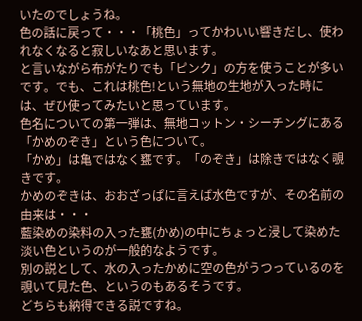いたのでしょうね。
色の話に戻って・・・「桃色」ってかわいい響きだし、使われなくなると寂しいなあと思います。
と言いながら布がたりでも「ピンク」の方を使うことが多いです。でも、これは桃色!という無地の生地が入った時には、ぜひ使ってみたいと思っています。
色名についての第一弾は、無地コットン・シーチングにある「かめのぞき」という色について。
「かめ」は亀ではなく甕です。「のぞき」は除きではなく覗きです。
かめのぞきは、おおざっぱに言えば水色ですが、その名前の由来は・・・
藍染めの染料の入った甕(かめ)の中にちょっと浸して染めた淡い色というのが一般的なようです。
別の説として、水の入ったかめに空の色がうつっているのを覗いて見た色、というのもあるそうです。
どちらも納得できる説ですね。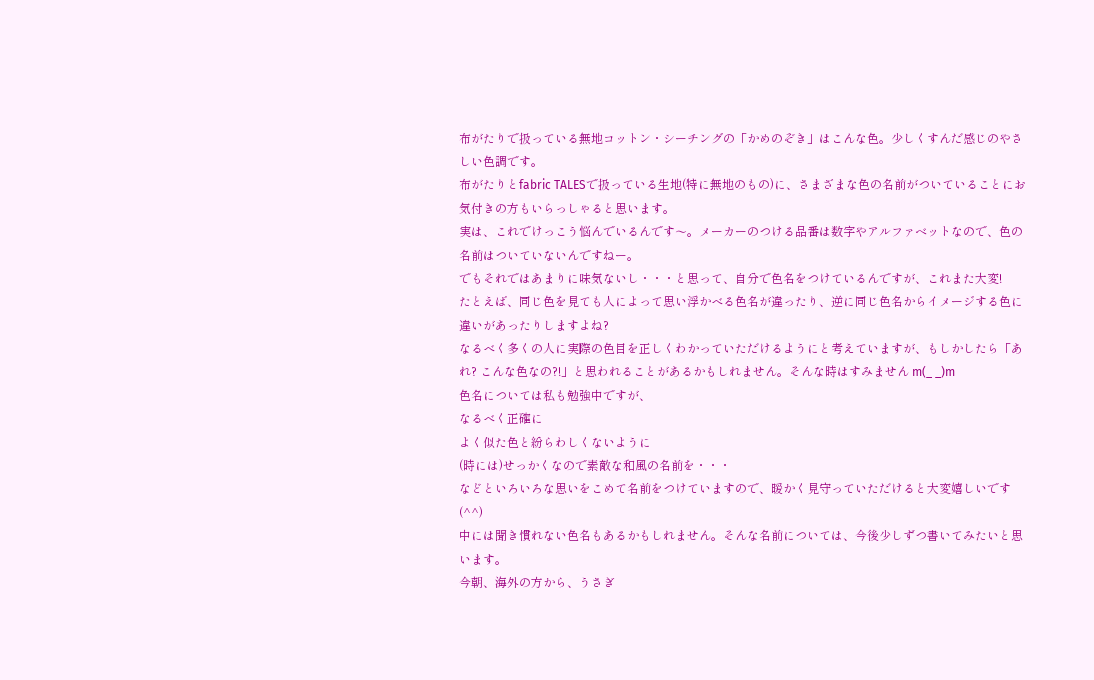布がたりで扱っている無地コットン・シーチングの「かめのぞき」はこんな色。少しくすんだ感じのやさしい色調です。
布がたりとfabric TALESで扱っている生地(特に無地のもの)に、さまざまな色の名前がついていることにお気付きの方もいらっしゃると思います。
実は、これでけっこう悩んでいるんです〜。メーカーのつける品番は数字やアルファベットなので、色の名前はついていないんですねー。
でもそれではあまりに味気ないし・・・と思って、自分で色名をつけているんですが、これまた大変!
たとえば、同じ色を見ても人によって思い浮かべる色名が違ったり、逆に同じ色名からイメージする色に違いがあったりしますよね?
なるべく多くの人に実際の色目を正しくわかっていただけるようにと考えていますが、もしかしたら「あれ? こんな色なの?!」と思われることがあるかもしれません。そんな時はすみません m(_ _)m
色名については私も勉強中ですが、
なるべく正確に
よく似た色と紛らわしくないように
(時には)せっかくなので素敵な和風の名前を・・・
などといろいろな思いをこめて名前をつけていますので、暖かく見守っていただけると大変嬉しいです(^^)
中には聞き慣れない色名もあるかもしれません。そんな名前については、今後少しずつ書いてみたいと思います。
今朝、海外の方から、うさぎ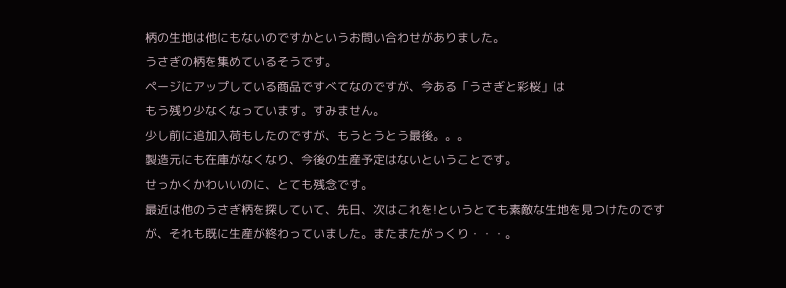柄の生地は他にもないのですかというお問い合わせがありました。
うさぎの柄を集めているそうです。
ページにアップしている商品ですべてなのですが、今ある「うさぎと彩桜」は
もう残り少なくなっています。すみません。
少し前に追加入荷もしたのですが、もうとうとう最後。。。
製造元にも在庫がなくなり、今後の生産予定はないということです。
せっかくかわいいのに、とても残念です。
最近は他のうさぎ柄を探していて、先日、次はこれを!というとても素敵な生地を見つけたのですが、それも既に生産が終わっていました。またまたがっくり・・・。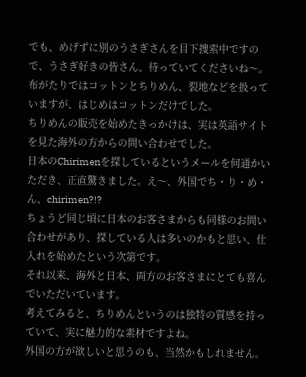でも、めげずに別のうさぎさんを目下捜索中ですので、うさぎ好きの皆さん、待っていてくださいね〜。
布がたりではコットンとちりめん、裂地などを扱っていますが、はじめはコットンだけでした。
ちりめんの販売を始めたきっかけは、実は英語サイトを見た海外の方からの問い合わせでした。
日本のChirimenを探しているというメールを何通かいただき、正直驚きました。え〜、外国でち・り・め・ん、chirimen?!?
ちょうど同じ頃に日本のお客さまからも同様のお問い合わせがあり、探している人は多いのかもと思い、仕入れを始めたという次第です。
それ以来、海外と日本、両方のお客さまにとても喜んでいただいています。
考えてみると、ちりめんというのは独特の質感を持っていて、実に魅力的な素材ですよね。
外国の方が欲しいと思うのも、当然かもしれません。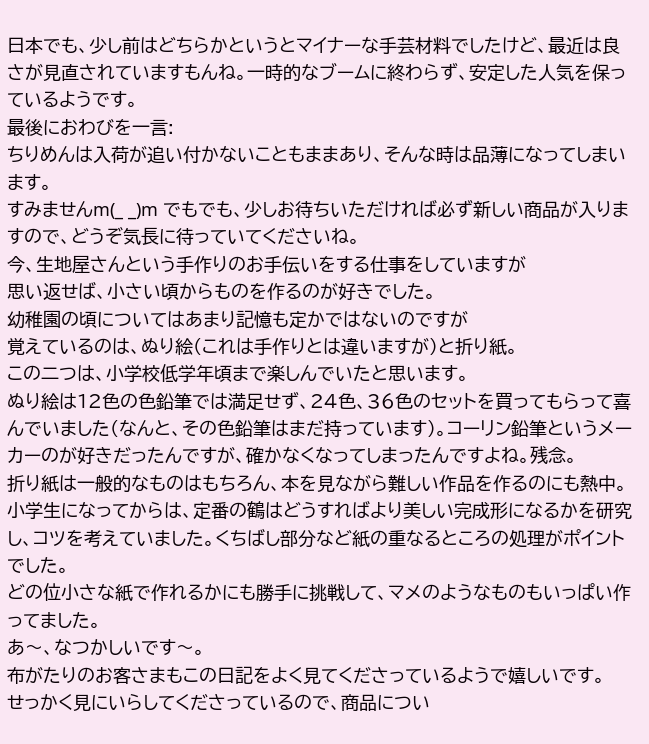日本でも、少し前はどちらかというとマイナーな手芸材料でしたけど、最近は良さが見直されていますもんね。一時的なブームに終わらず、安定した人気を保っているようです。
最後におわびを一言:
ちりめんは入荷が追い付かないこともままあり、そんな時は品薄になってしまいます。
すみませんm(_ _)m でもでも、少しお待ちいただければ必ず新しい商品が入りますので、どうぞ気長に待っていてくださいね。
今、生地屋さんという手作りのお手伝いをする仕事をしていますが
思い返せば、小さい頃からものを作るのが好きでした。
幼稚園の頃についてはあまり記憶も定かではないのですが
覚えているのは、ぬり絵(これは手作りとは違いますが)と折り紙。
この二つは、小学校低学年頃まで楽しんでいたと思います。
ぬり絵は12色の色鉛筆では満足せず、24色、36色のセットを買ってもらって喜んでいました(なんと、その色鉛筆はまだ持っています)。コーリン鉛筆というメーカーのが好きだったんですが、確かなくなってしまったんですよね。残念。
折り紙は一般的なものはもちろん、本を見ながら難しい作品を作るのにも熱中。
小学生になってからは、定番の鶴はどうすればより美しい完成形になるかを研究し、コツを考えていました。くちばし部分など紙の重なるところの処理がポイントでした。
どの位小さな紙で作れるかにも勝手に挑戦して、マメのようなものもいっぱい作ってました。
あ〜、なつかしいです〜。
布がたりのお客さまもこの日記をよく見てくださっているようで嬉しいです。
せっかく見にいらしてくださっているので、商品につい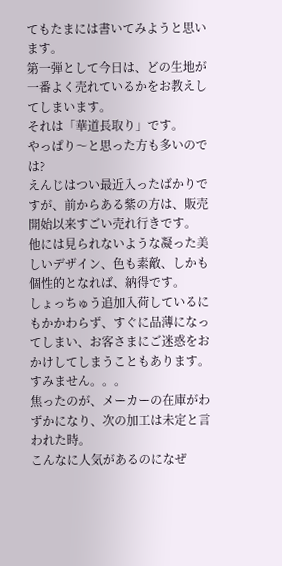てもたまには書いてみようと思います。
第一弾として今日は、どの生地が一番よく売れているかをお教えしてしまいます。
それは「華道長取り」です。
やっぱり〜と思った方も多いのでは?
えんじはつい最近入ったばかりですが、前からある紫の方は、販売開始以来すごい売れ行きです。
他には見られないような凝った美しいデザイン、色も素敵、しかも個性的となれば、納得です。
しょっちゅう追加入荷しているにもかかわらず、すぐに品薄になってしまい、お客さまにご迷惑をおかけしてしまうこともあります。すみません。。。
焦ったのが、メーカーの在庫がわずかになり、次の加工は未定と言われた時。
こんなに人気があるのになぜ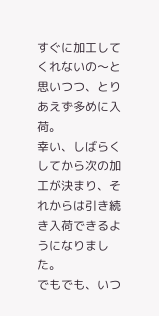すぐに加工してくれないの〜と思いつつ、とりあえず多めに入荷。
幸い、しばらくしてから次の加工が決まり、それからは引き続き入荷できるようになりました。
でもでも、いつ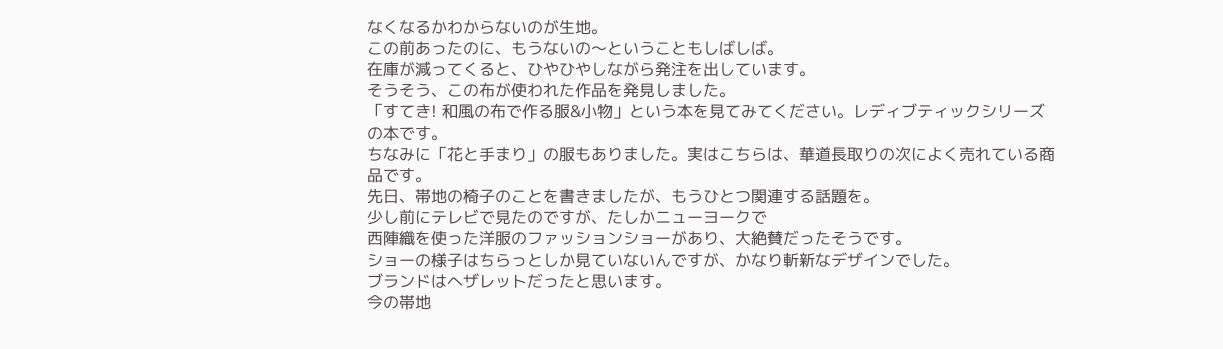なくなるかわからないのが生地。
この前あったのに、もうないの〜ということもしばしば。
在庫が減ってくると、ひやひやしながら発注を出しています。
そうそう、この布が使われた作品を発見しました。
「すてき! 和風の布で作る服&小物」という本を見てみてください。レディブティックシリーズの本です。
ちなみに「花と手まり」の服もありました。実はこちらは、華道長取りの次によく売れている商品です。
先日、帯地の椅子のことを書きましたが、もうひとつ関連する話題を。
少し前にテレビで見たのですが、たしかニューヨークで
西陣織を使った洋服のファッションショーがあり、大絶賛だったそうです。
ショーの様子はちらっとしか見ていないんですが、かなり斬新なデザインでした。
ブランドはへザレットだったと思います。
今の帯地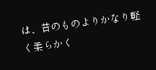は、昔のものよりかなり軽く柔らかく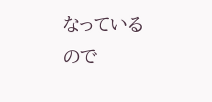なっているので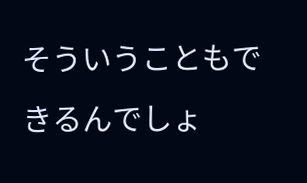そういうこともできるんでしょ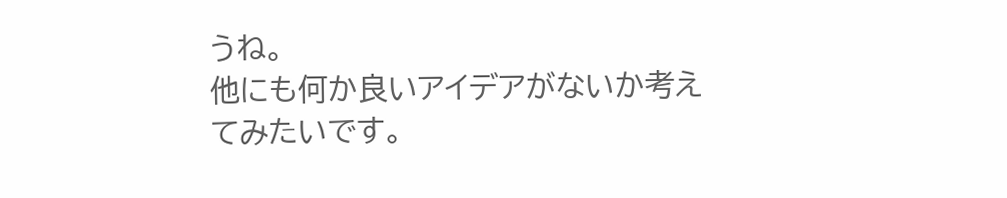うね。
他にも何か良いアイデアがないか考えてみたいです。